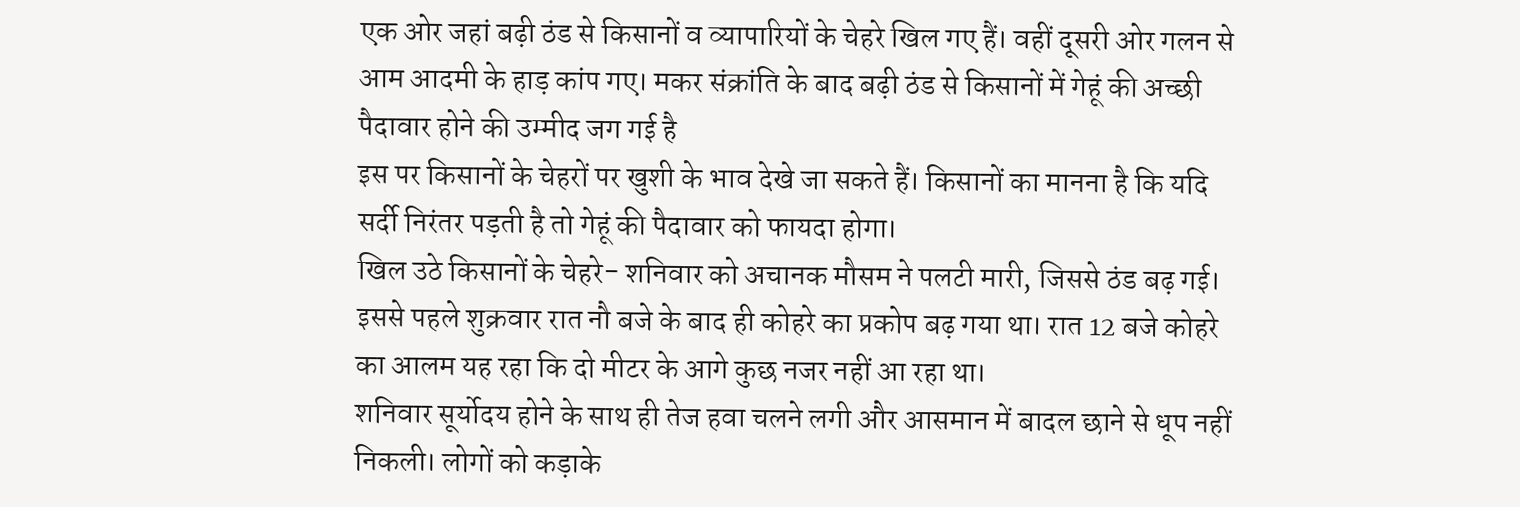एक ओर जहां बढ़ी ठंड से किसानों व व्यापारियों के चेहरे खिल गए हैं। वहीं दूसरी ओर गलन से आम आदमी के हाड़ कांप गए। मकर संक्रांति के बाद बढ़ी ठंड से किसानों में गेहूं की अच्छी पैदावार होने की उम्मीद जग गई है
इस पर किसानों के चेहरों पर खुशी के भाव देखे जा सकते हैं। किसानों का मानना है कि यदि सर्दी निरंतर पड़ती है तो गेहूं की पैदावार को फायदा होगा।
खिल उठे किसानों के चेहरे- शनिवार को अचानक मौसम ने पलटी मारी, जिससे ठंड बढ़ गई। इससे पहले शुक्रवार रात नौ बजे के बाद ही कोहरे का प्रकोप बढ़ गया था। रात 12 बजे कोहरे का आलम यह रहा कि दो मीटर के आगे कुछ नजर नहीं आ रहा था।
शनिवार सूर्योदय होने के साथ ही तेज हवा चलने लगी और आसमान में बादल छाने से धूप नहीं निकली। लोगों को कड़ाके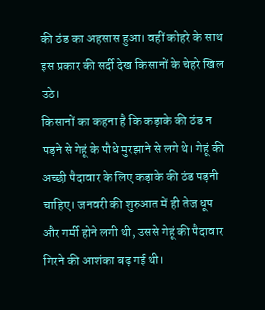की ठंड का अहसास हुआ। वहीं कोहरे के साथ इस प्रकार की सर्दी देख किसानों के चेहरे खिल उठे।
किसानों का कहना है कि कड़ाके की ठंड न पड़ने से गेहूं के पौधे मुरझाने से लगे थे। गेहूं की अच्छी पैदावार के लिए कड़ाके की ठंड पड़नी चाहिए। जनवरी की शुरुआत में ही तेज धूप और गर्मी होने लगी थी, उससे गेहूं की पैदावार गिरने की आशंका बढ़ गई थी।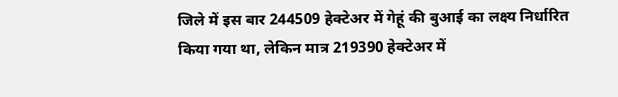जिले में इस बार 244509 हेक्टेअर में गेहूं की बुआई का लक्ष्य निर्धारित किया गया था, लेकिन मात्र 219390 हेक्टेअर में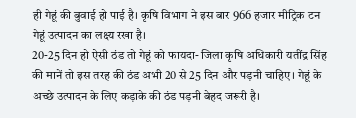ही गेहूं की बुवाई हो पाई है। कृषि विभाग ने इस बार 966 हजार मीट्रिक टन गेहूं उत्पादन का लक्ष्य रखा है।
20-25 दिन हो ऐसी ठंड तो गेहूं को फायदा- जिला कृषि अधिकारी यतींद्र सिंह की मानें तो इस तरह की ठंड अभी 20 से 25 दिन और पड़नी चाहिए। गेहूं के अच्छे उत्पादन के लिए कड़ाके की ठंड पड़नी बेहद जरूरी है।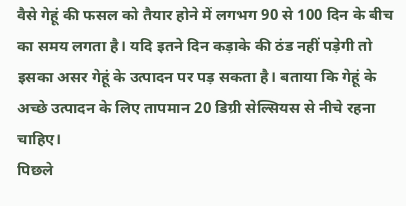वैसे गेहूं की फसल को तैयार होने में लगभग 90 से 100 दिन के बीच का समय लगता है। यदि इतने दिन कड़ाके की ठंड नहीं पड़ेगी तो इसका असर गेहूं के उत्पादन पर पड़ सकता है। बताया कि गेहूं के अच्छे उत्पादन के लिए तापमान 20 डिग्री सेल्सियस से नीचे रहना चाहिए।
पिछले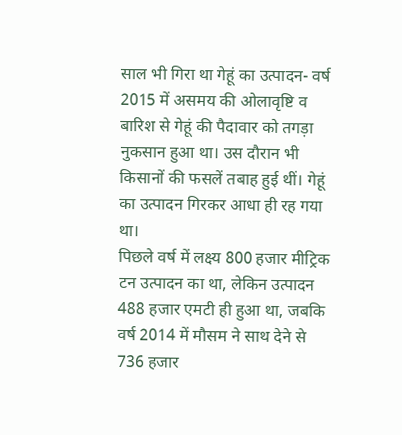साल भी गिरा था गेहूं का उत्पादन- वर्ष 2015 में असमय की ओलावृष्टि व बारिश से गेहूं की पैदावार को तगड़ा नुकसान हुआ था। उस दौरान भी किसानों की फसलें तबाह हुई थीं। गेहूं का उत्पादन गिरकर आधा ही रह गया था।
पिछले वर्ष में लक्ष्य 800 हजार मीट्रिक टन उत्पादन का था, लेकिन उत्पादन 488 हजार एमटी ही हुआ था, जबकि वर्ष 2014 में मौसम ने साथ देने से 736 हजार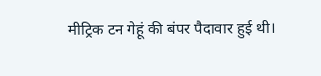मीट्रिक टन गेहूं की बंपर पैदावार हुई थी।